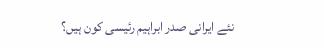نئے ایرانی صدر ابراہیم رئیسی کون ہیں؟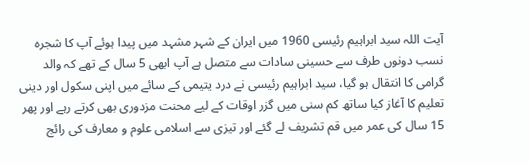آیت اللہ سید ابراہیم رئیسی 1960 میں ایران کے شہر مشہد میں پیدا ہوئے آپ کا شجرہ نسب دونوں طرف سے حسینی سادات سے متصل ہے آپ ابھی 5 سال کے تھے کہ والد گرامی کا انتقال ہو گیا، سید ابراہیم رئیسی نے درد یتیمی کے سائے میں اپنی سکول اور دینی تعلیم کا آغاز کیا ساتھ کم سنی میں گزر اوقات کے لیے محنت مزدوری بھی کرتے رہے اور پھر 15 سال کی عمر میں قم تشریف لے گئے اور تیزی سے اسلامی علوم و معارف کی رائج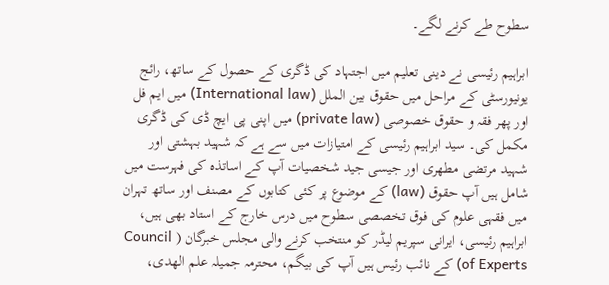سطوح طے کرنے لگے۔

ابراہیم رئیسی نے دینی تعلیم میں اجتہاد کی ڈگری کے حصول کے ساتھ، رائج یونیورسٹی کے مراحل میں حقوق بین الملل (International law) میں ایم فل اور پھر فقہ و حقوق خصوصی (private law) میں اپنی پی ایچ ڈی کی ڈگری مکمل کی۔ سید ابراہیم رئیسی کے امتیازات میں سے ہے کہ شہید بہشتی اور شہید مرتضی مطھری اور جیسی جید شخصیات آپ کے اساتذہ کی فہرست میں شامل ہیں آپ حقوق (law) کے موضوع پر کئی کتابوں کے مصنف اور ساتھ تہران میں فقہی علوم کی فوق تخصصی سطوح میں درس خارج کے استاد بھی ہیں، ابراہیم رئیسی، ایرانی سپریم لیڈر کو منتخب کرنے والی مجلس خبرگان ( Council of Experts) کے نائب رئیس ہیں آپ کی بیگم، محترمہ جمیلہ علم الھدی،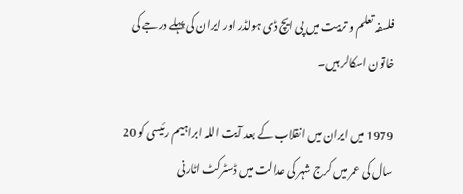فلسفہ تعلم و تربیت میں پی ایچ ڈی ہولڈر اور ایران کی پہلے درجے کی خاتون اسکالر ہیں۔

1979 میں ایران میں انقلاب کے بعد آیت اللہ ابراہیم رئیسی کو 20 سال کی عمر میں کرج شہر کی عدالت میں ڈسٹرکٹ اٹارنی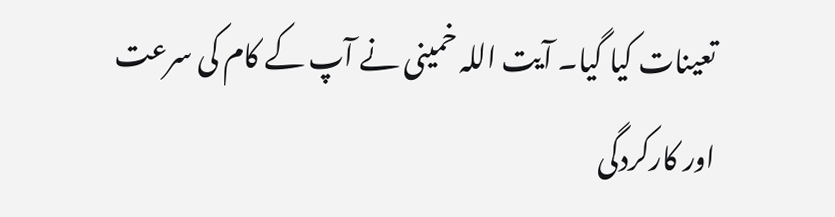تعینات کیا گیا۔ آیت اللہ خمینی نے آپ کے کام کی سرعت اور کارکردگی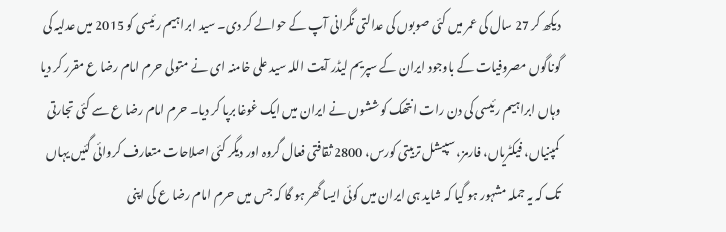دیکھ کر 27 سال کی عمر میں کئی صوبوں کی عدالتی نگرانی آپ کے حوالے کر دی۔ سید ابراہیم رئیسی کو 2015 میں عدلیہ کی گوناگوں مصروفیات کے باوجود ایران کے سپریم لیڈر آیت اللہ سید علی خامنہ ای نے متولی حرم امام رضا ع مقرر کر دیا وہاں ابراہیم رئیسی کی دن رات انتھک کوششوں نے ایران میں ایک غوغا برپا کر دیا۔ حرم امام رضا ع سے کئی تجارتی کمپنیاں، فیکٹریاں، فارمز، سپیشل تربیتی کورس، 2800 ثقافتی فعال گروہ اور دیگر کئی اصلاحات متعارف کروائی گئیں یہاں تک کہ یہ جملہ مشہور ہو گیا کہ شاید ہی ایران میں کوئی ایسا گھر ہو گا کہ جس میں حرم امام رضا ع کی اپنی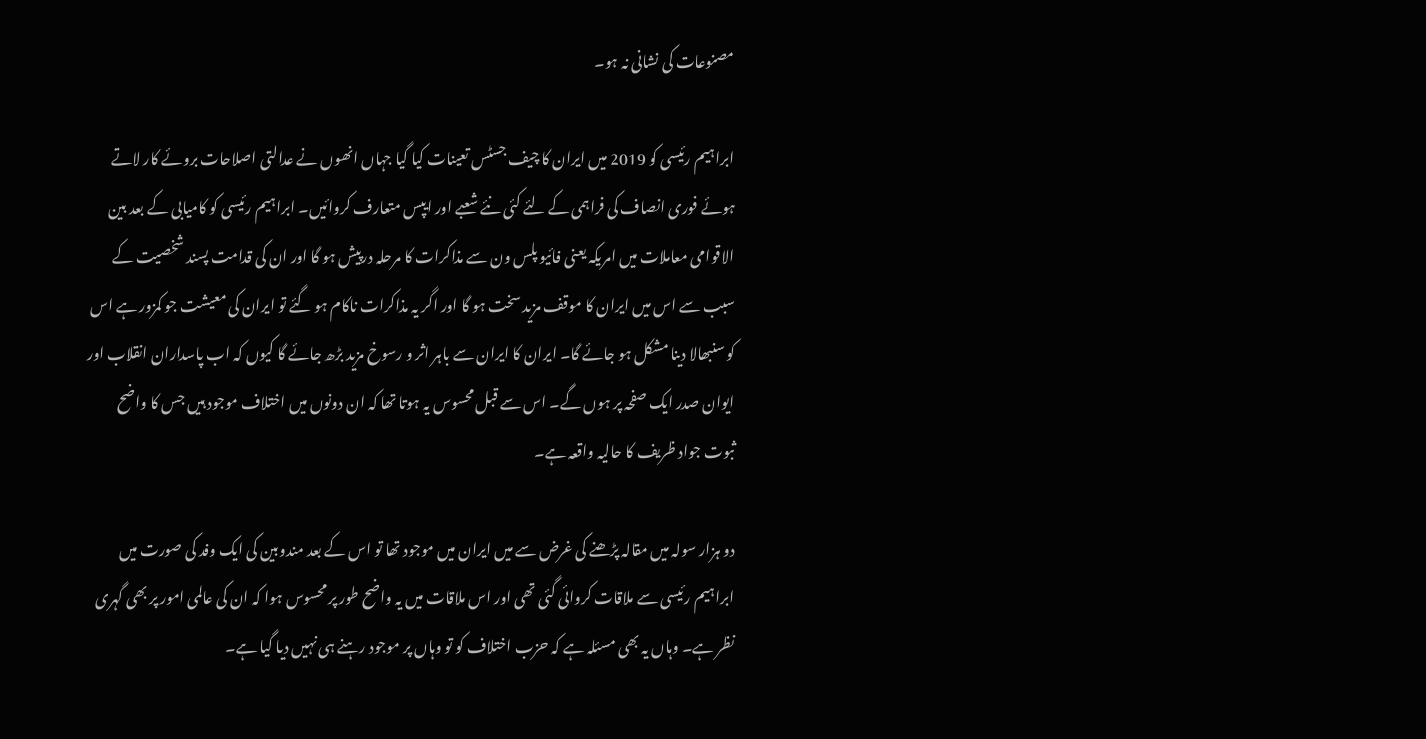مصنوعات کی نشانی نہ ہو۔

ابراہیم رئیسی کو 2019 میں ایران کا چیف جسٹس تعینات کیا گیا جہاں انھوں نے عدالتی اصلاحات بروئے کار لاتے ہوئے فوری انصاف کی فراہمی کے لئے کئی نئے شعبے اور ایپس متعارف کروائیں۔ ابراہیم رئیسی کو کامیابی کے بعد بین الاقوامی معاملات میں امریکہ یعنی فائیو پلس ون سے مذاکرات کا مرحلہ درپیش ہو گا اور ان کی قدامت پسند شخصیت کے سبب سے اس میں ایران کا موقف مزید سخت ہو گا اور اگر یہ مذاکرات ناکام ہو گئے تو ایران کی معیشت جو کمزور ہے اس کو سنبھالا دینا مشکل ہو جائے گا۔ ایران کا ایران سے باہر اثر و رسوخ مزید بڑھ جائے گا کیوں کہ اب پاسداران انقلاب اور ایوان صدر ایک صفحہ پر ہوں گے۔ اس سے قبل محسوس یہ ہوتا تھا کہ ان دونوں میں اختلاف موجود ہیں جس کا واضح ثبوت جواد ظریف کا حالیہ واقعہ ہے۔

دو ہزار سولہ میں مقالہ پڑھنے کی غرض سے میں ایران میں موجود تھا تو اس کے بعد مندوبین کی ایک وفد کی صورت میں ابراہیم رئیسی سے ملاقات کروائی گئی تھی اور اس ملاقات میں یہ واضح طور پر محسوس ہوا کہ ان کی عالمی امور پر بھی گہری نظر ہے۔ وہاں یہ بھی مسئلہ ہے کہ حزب اختلاف کو تو وہاں پر موجود رہنے ہی نہیں دیا گیا ہے۔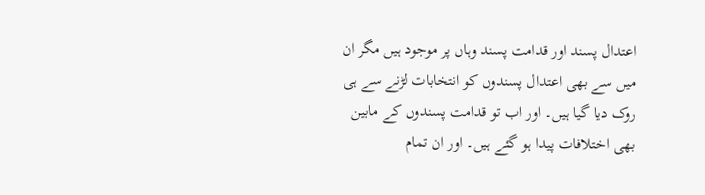اعتدال پسند اور قدامت پسند وہاں پر موجود ہیں مگر ان میں سے بھی اعتدال پسندوں کو انتخابات لڑنے سے ہی روک دیا گیا ہیں۔ اور اب تو قدامت پسندوں کے مابین بھی اختلافات پیدا ہو گئے ہیں۔ اور ان تمام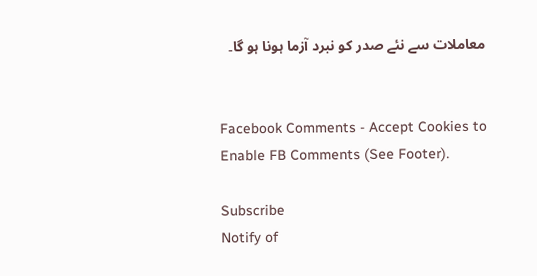معاملات سے نئے صدر کو نبرد آزما ہونا ہو گا۔


Facebook Comments - Accept Cookies to Enable FB Comments (See Footer).

Subscribe
Notify of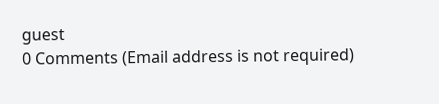guest
0 Comments (Email address is not required)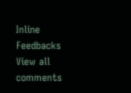Inline Feedbacks
View all comments